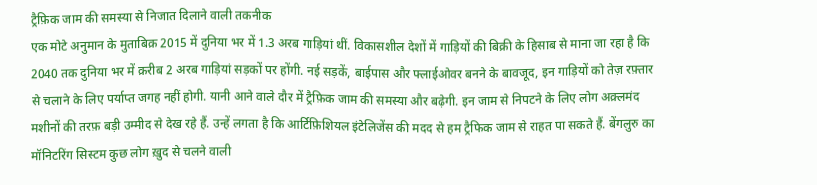ट्रैफ़िक जाम की समस्या से निजात दिलाने वाली तकनीक
एक मोटे अनुमान के मुताबिक़ 2015 में दुनिया भर में 1.3 अरब गाड़ियां थीं. विकासशील देशों में गाड़ियों की बिक्री के हिसाब से माना जा रहा है कि 2040 तक दुनिया भर में क़रीब 2 अरब गाड़ियां सड़कों पर होंगी. नई सड़कें, बाईपास और फ्लाईओवर बनने के बावजूद, इन गाड़ियों को तेज़ रफ़्तार से चलाने के लिए पर्याप्त जगह नहीं होगी. यानी आने वाले दौर में ट्रैफ़िक जाम की समस्या और बढ़ेगी. इन जाम से निपटने के लिए लोग अक़्लमंद मशीनों की तरफ़ बड़ी उम्मीद से देख रहे हैं. उन्हें लगता है कि आर्टिफ़िशियल इंटेलिजेंस की मदद से हम ट्रैफिक जाम से राहत पा सकते हैं. बेंगलुरु का मॉनिटरिंग सिस्टम कुछ लोग ख़ुद से चलने वाली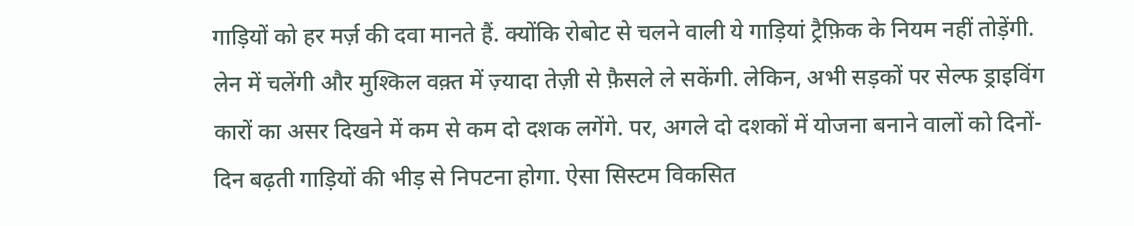गाड़ियों को हर मर्ज़ की दवा मानते हैं. क्योंकि रोबोट से चलने वाली ये गाड़ियां ट्रैफ़िक के नियम नहीं तोड़ेंगी. लेन में चलेंगी और मुश्किल वक़्त में ज़्यादा तेज़ी से फ़ैसले ले सकेंगी. लेकिन, अभी सड़कों पर सेल्फ ड्राइविंग कारों का असर दिखने में कम से कम दो दशक लगेंगे. पर, अगले दो दशकों में योजना बनाने वालों को दिनों-दिन बढ़ती गाड़ियों की भीड़ से निपटना होगा. ऐसा सिस्टम विकसित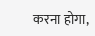करना होगा,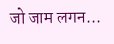जो जाम लगन...